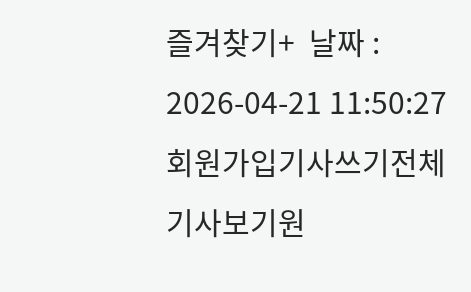즐겨찾기+  날짜 : 2026-04-21 11:50:27 회원가입기사쓰기전체기사보기원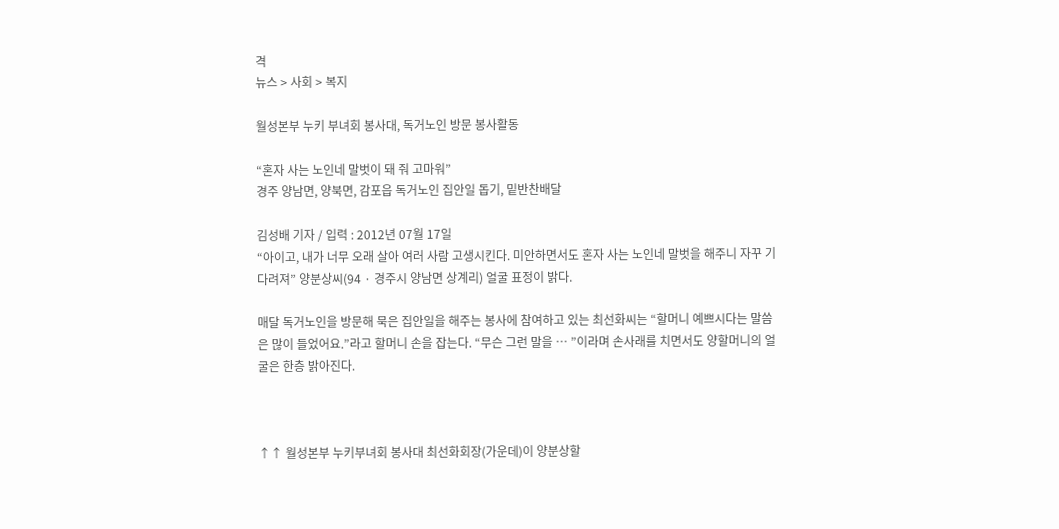격
뉴스 > 사회 > 복지

월성본부 누키 부녀회 봉사대, 독거노인 방문 봉사활동

“혼자 사는 노인네 말벗이 돼 줘 고마워”
경주 양남면, 양북면, 감포읍 독거노인 집안일 돕기, 밑반찬배달

김성배 기자 / 입력 : 2012년 07월 17일
“아이고, 내가 너무 오래 살아 여러 사람 고생시킨다. 미안하면서도 혼자 사는 노인네 말벗을 해주니 자꾸 기다려져” 양분상씨(94 · 경주시 양남면 상계리) 얼굴 표정이 밝다.

매달 독거노인을 방문해 묵은 집안일을 해주는 봉사에 참여하고 있는 최선화씨는 “할머니 예쁘시다는 말씀은 많이 들었어요.”라고 할머니 손을 잡는다. “무슨 그런 말을 … ”이라며 손사래를 치면서도 양할머니의 얼굴은 한층 밝아진다.



↑↑ 월성본부 누키부녀회 봉사대 최선화회장(가운데)이 양분상할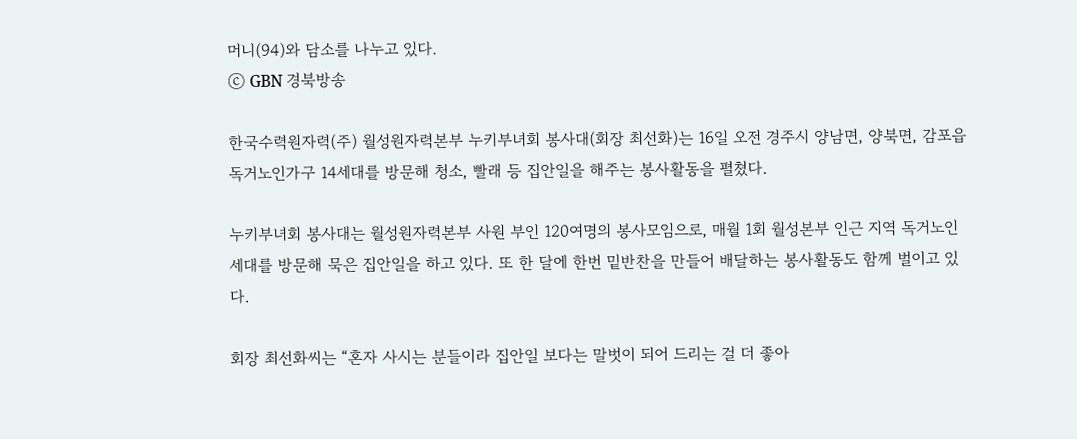머니(94)와 담소를 나누고 있다.
ⓒ GBN 경북방송

한국수력원자력(주) 월성원자력본부 누키부녀회 봉사대(회장 최선화)는 16일 오전 경주시 양남면, 양북면, 감포읍 독거노인가구 14세대를 방문해 청소, 빨래 등 집안일을 해주는 봉사활동을 펼쳤다.

누키부녀회 봉사대는 월성원자력본부 사원 부인 120여명의 봉사모임으로, 매월 1회 월성본부 인근 지역 독거노인 세대를 방문해 묵은 집안일을 하고 있다. 또 한 달에 한번 밑반찬을 만들어 배달하는 봉사활동도 함께 벌이고 있다.

회장 최선화씨는 “혼자 사시는 분들이라 집안일 보다는 말벗이 되어 드리는 걸 더 좋아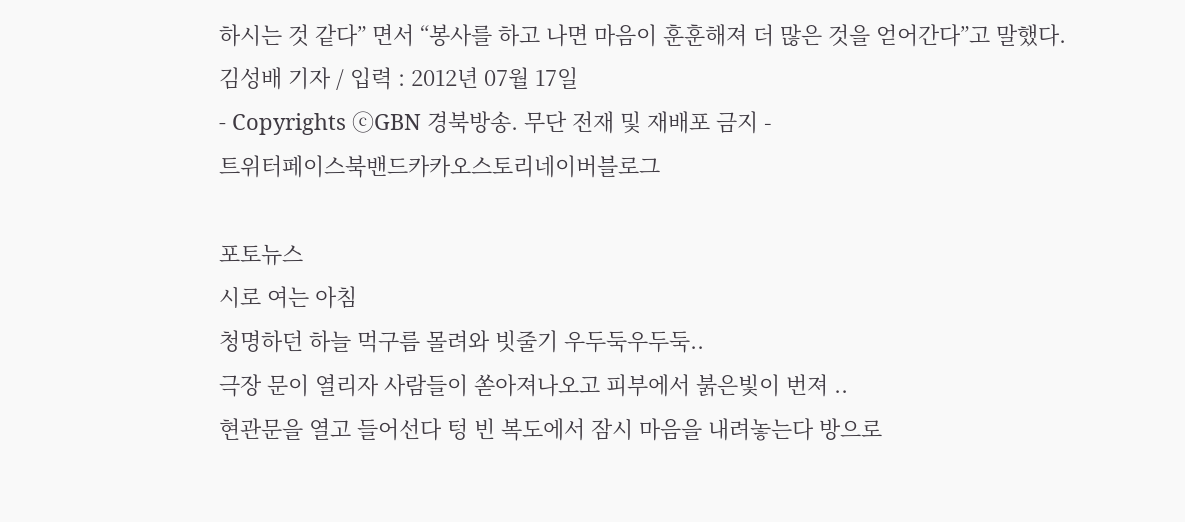하시는 것 같다” 면서 “봉사를 하고 나면 마음이 훈훈해져 더 많은 것을 얻어간다”고 말했다.
김성배 기자 / 입력 : 2012년 07월 17일
- Copyrights ⓒGBN 경북방송. 무단 전재 및 재배포 금지 -
트위터페이스북밴드카카오스토리네이버블로그

포토뉴스
시로 여는 아침
청명하던 하늘 먹구름 몰려와 빗줄기 우두둑우두둑..
극장 문이 열리자 사람들이 쏟아져나오고 피부에서 붉은빛이 번져 ..
현관문을 열고 들어선다 텅 빈 복도에서 잠시 마음을 내려놓는다 방으로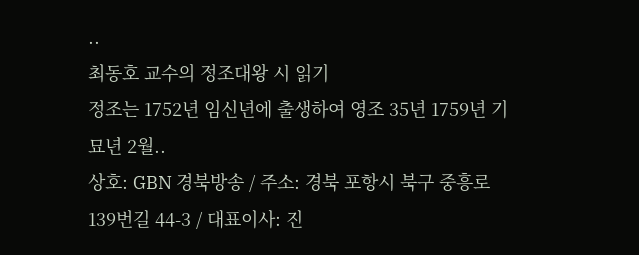..
최동호 교수의 정조대왕 시 읽기
정조는 1752년 임신년에 출생하여 영조 35년 1759년 기묘년 2월..
상호: GBN 경북방송 / 주소: 경북 포항시 북구 중흥로 139번길 44-3 / 대표이사: 진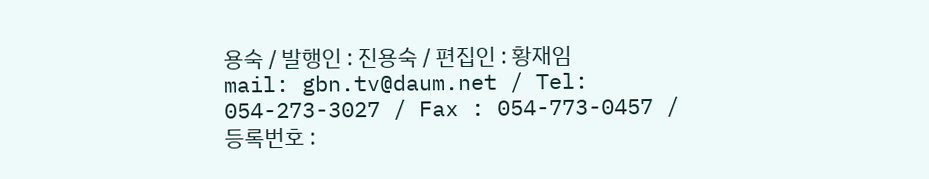용숙 / 발행인 : 진용숙 / 편집인 : 황재임
mail: gbn.tv@daum.net / Tel: 054-273-3027 / Fax : 054-773-0457 / 등록번호 :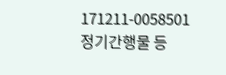171211-0058501
정기간행물 등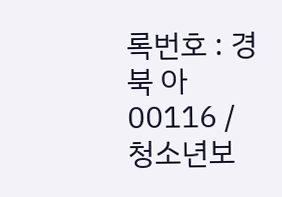록번호 : 경북 아00116 / 청소년보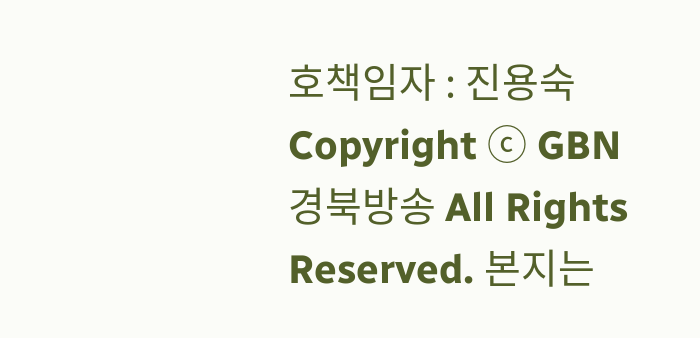호책임자 : 진용숙
Copyright ⓒ GBN 경북방송 All Rights Reserved. 본지는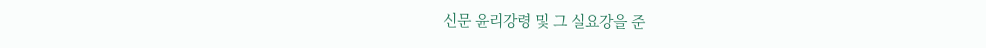신문 윤리강령 및 그 실요강을 준